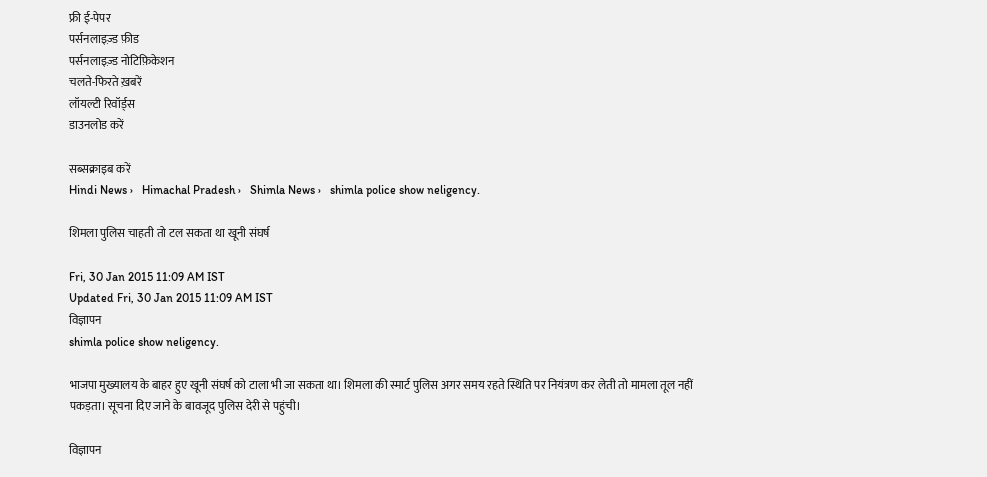फ्री ई-पेपर
पर्सनलाइज़्ड फ़ीड
पर्सनलाइज़्ड नोटिफ़िकेशन
चलते-फिरते ख़बरें
लॉयल्टी रिवॉर्ड्स
डाउनलोड करें

सब्सक्राइब करें
Hindi News ›   Himachal Pradesh ›   Shimla News ›   shimla police show neligency.

शिमला पुलिस चाहती तो टल सकता था खूनी संघर्ष

Fri, 30 Jan 2015 11:09 AM IST
Updated Fri, 30 Jan 2015 11:09 AM IST
विज्ञापन
shimla police show neligency.

भाजपा मुख्यालय के बाहर हुए खूनी संघर्ष को टाला भी जा सकता था। शिमला की स्मार्ट पुलिस अगर समय रहते स्थिति पर नियंत्रण कर लेती तो मामला तूल नहीं पकड़ता। सूचना दिए जाने के बावजूद पुलिस देरी से पहुंची।

विज्ञापन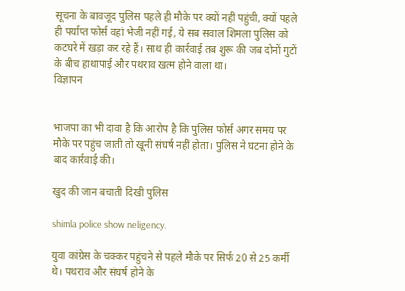सूचना के बावजूद पुलिस पहले ही मौके पर क्यों नहीं पहुंची, क्यों पहले ही पर्याप्त फोर्स वहां भेजी नहीं गई, ये सब सवाल शिमला पुलिस को कटघरे में खड़ा कर रहे हैं। साथ ही कार्रवाई तब शुरू की जब दोनों गुटों के बीच हाथापाई और पथराव खत्म होने वाला था।
विज्ञापन


भाजपा का भी दावा है कि आरोप है कि पुलिस फोर्स अगर समय पर मौके पर पहुंच जाती तो खूनी संघर्ष नहीं होता। पुलिस ने घटना होने के बाद कार्रवाई की।

खुद की जान बचाती दिखी पुलिस

shimla police show neligency.

युवा कांग्रेस के चक्कर पहुंचने से पहले मौके पर सिर्फ 20 से 25 कर्मी थे। पथराव और संघर्ष होने के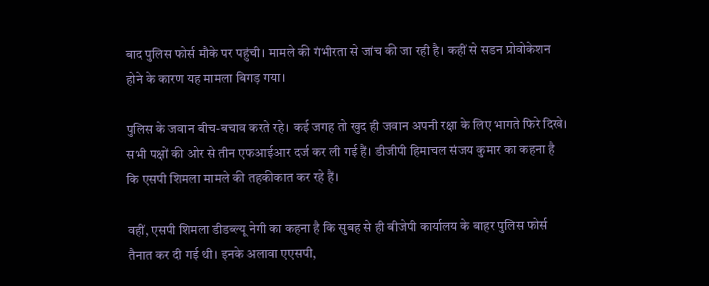बाद पुलिस फोर्स मौके पर पहुंची। मामले की गंभीरता से जांच की जा रही है। कहीं से सडन प्रोवोकेशन होने के कारण यह मामला बिगड़ गया।

पुलिस के जवान बीच-बचाव करते रहे। कई जगह तो खुद ही जवान अपनी रक्षा के लिए भागते फिरे दिखे। सभी पक्षों की ओर से तीन एफआईआर दर्ज कर ली गई हैं। डीजीपी हिमाचल संजय कुमार का कहना है कि एसपी शिमला मामले की तहकीकात कर रहे हैं।

वहीं, एसपी शिमला डीडब्‍ल्यू नेगी का कहना है कि सुबह से ही बीजेपी कार्यालय के बाहर पुलिस फोर्स तैनात कर दी गई थी। इनके अलावा एएसपी,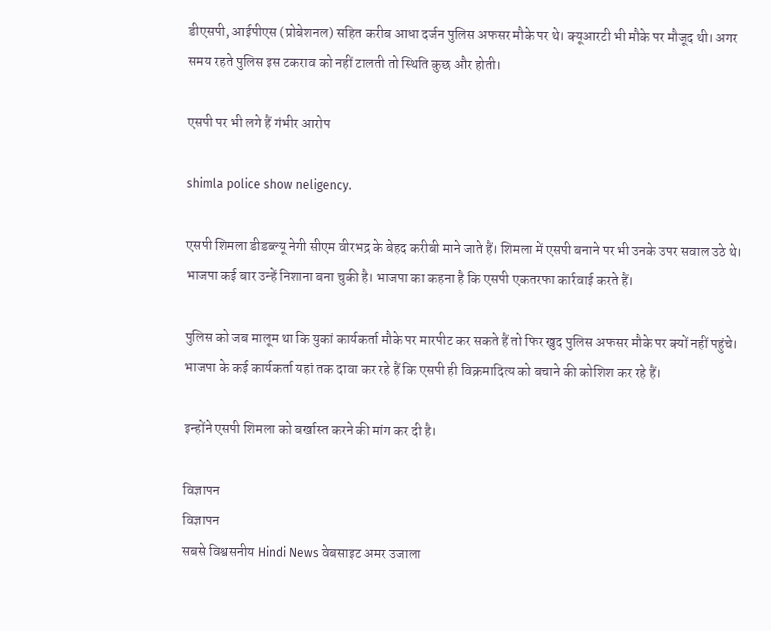डीएसपी, आईपीएस (प्रोबेशनल) सहित करीब आधा दर्जन पुलिस अफसर मौके पर थे। क्यूआरटी भी मौके पर मौजूद थी। अगर समय रहते पुलिस इस टकराव को नहीं टालती तो स्थिति कुछ और होती।

एसपी पर भी लगे हैं गंभीर आरोप

shimla police show neligency.

एसपी शिमला डीडब्‍ल्यू नेगी सीएम वीरभद्र के बेहद करीबी माने जाते हैं। शिमला में एसपी बनाने पर भी उनके उपर सवाल उठे थे। भाजपा कई बार उन्हें निशाना बना चुकी है। भाजपा का कहना है कि एसपी एकतरफा कार्रवाई करते हैं।

पुलिस को जब मालूम था कि युकां कार्यकर्ता मौके पर मारपीट कर सकते हैं तो फिर खुद पुलिस अफसर मौके पर क्यों नहीं पहुंचे। भाजपा के कई कार्यकर्ता यहां तक दावा कर रहे हैं कि एसपी ही विक्रमादित्य को बचाने की कोशिश कर रहे हैं।

इन्होंने एसपी शिमला को बर्खास्त करने की मांग कर दी है।

विज्ञापन
विज्ञापन
सबसे विश्वसनीय Hindi News वेबसाइट अमर उजाला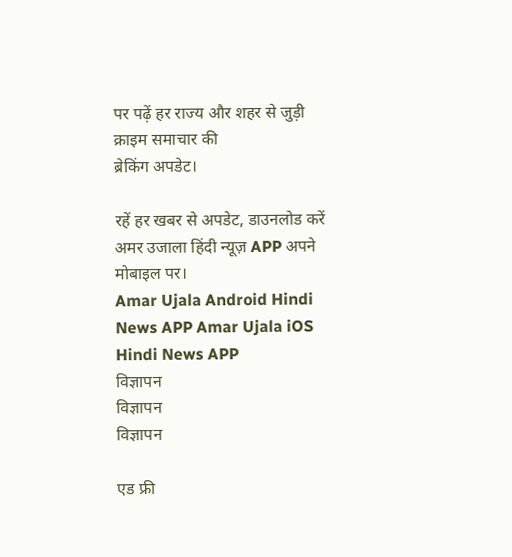पर पढ़ें हर राज्य और शहर से जुड़ी क्राइम समाचार की
ब्रेकिंग अपडेट।

रहें हर खबर से अपडेट, डाउनलोड करें अमर उजाला हिंदी न्यूज़ APP अपने मोबाइल पर।
Amar Ujala Android Hindi News APP Amar Ujala iOS Hindi News APP
विज्ञापन
विज्ञापन
विज्ञापन

एड फ्री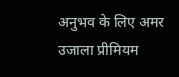अनुभव के लिए अमर उजाला प्रीमियम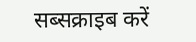सब्सक्राइब करें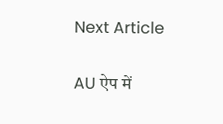Next Article

AU ऐप में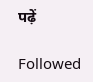पढ़ें

Followed